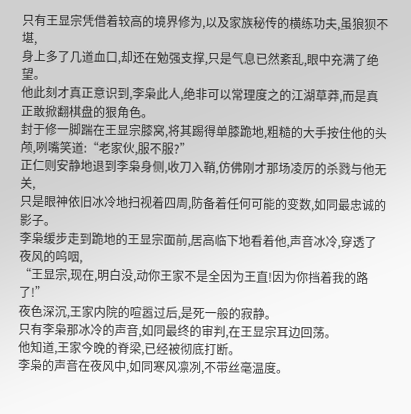只有王显宗凭借着较高的境界修为,以及家族秘传的横练功夫,虽狼狈不堪,
身上多了几道血口,却还在勉强支撑,只是气息已然紊乱,眼中充满了绝望。
他此刻才真正意识到,李枭此人,绝非可以常理度之的江湖草莽,而是真正敢掀翻棋盘的狠角色。
封于修一脚踹在王显宗膝窝,将其踢得单膝跪地,粗糙的大手按住他的头颅,咧嘴笑道:“老家伙,服不服?”
正仁则安静地退到李枭身侧,收刀入鞘,仿佛刚才那场凌厉的杀戮与他无关,
只是眼神依旧冰冷地扫视着四周,防备着任何可能的变数,如同最忠诚的影子。
李枭缓步走到跪地的王显宗面前,居高临下地看着他,声音冰冷,穿透了夜风的呜咽,
“王显宗,现在,明白没,动你王家不是全因为王直!因为你挡着我的路了!”
夜色深沉,王家内院的喧嚣过后,是死一般的寂静。
只有李枭那冰冷的声音,如同最终的审判,在王显宗耳边回荡。
他知道,王家今晚的脊梁,已经被彻底打断。
李枭的声音在夜风中,如同寒风凛冽,不带丝毫温度。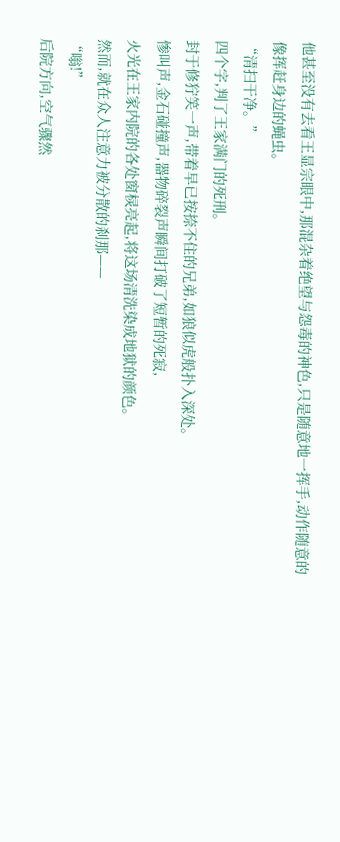他甚至没有去看王显宗眼中,那混杂着绝望与怨毒的神色,只是随意地一挥手,动作随意的像挥赶身边的蝇虫。
“清扫干净。”
四个字,判了王家满门的死刑。
封于修狞笑一声,带着早已按捺不住的兄弟,如狼似虎般扑入深处。
惨叫声,金石碰撞声,器物碎裂声瞬间打破了短暂的死寂,
火光在王家内院的各处窗棂亮起,将这场清洗染成地狱的颜色。
然而,就在众人注意力被分散的刹那——
“嗡!”
后院方向,空气骤然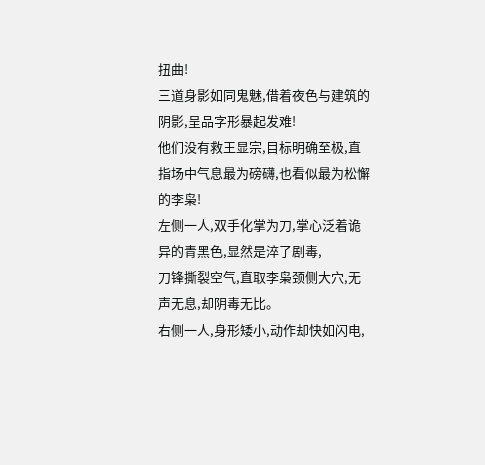扭曲!
三道身影如同鬼魅,借着夜色与建筑的阴影,呈品字形暴起发难!
他们没有救王显宗,目标明确至极,直指场中气息最为磅礴,也看似最为松懈的李枭!
左侧一人,双手化掌为刀,掌心泛着诡异的青黑色,显然是淬了剧毒,
刀锋撕裂空气,直取李枭颈侧大穴,无声无息,却阴毒无比。
右侧一人,身形矮小,动作却快如闪电,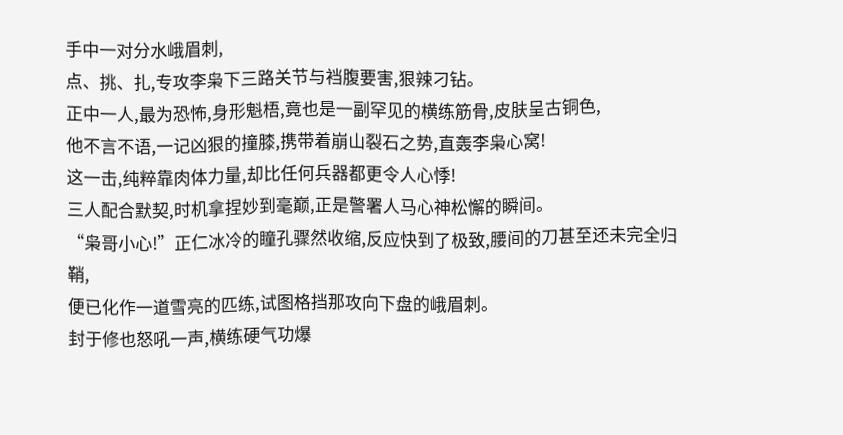手中一对分水峨眉刺,
点、挑、扎,专攻李枭下三路关节与裆腹要害,狠辣刁钻。
正中一人,最为恐怖,身形魁梧,竟也是一副罕见的横练筋骨,皮肤呈古铜色,
他不言不语,一记凶狠的撞膝,携带着崩山裂石之势,直轰李枭心窝!
这一击,纯粹靠肉体力量,却比任何兵器都更令人心悸!
三人配合默契,时机拿捏妙到毫巅,正是警署人马心神松懈的瞬间。
“枭哥小心!”正仁冰冷的瞳孔骤然收缩,反应快到了极致,腰间的刀甚至还未完全归鞘,
便已化作一道雪亮的匹练,试图格挡那攻向下盘的峨眉刺。
封于修也怒吼一声,横练硬气功爆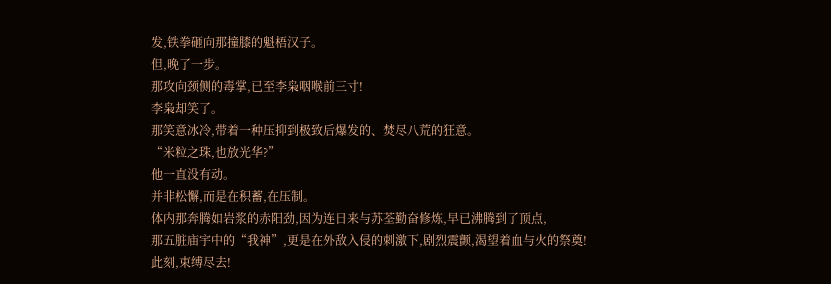发,铁拳砸向那撞膝的魁梧汉子。
但,晚了一步。
那攻向颈侧的毒掌,已至李枭咽喉前三寸!
李枭却笑了。
那笑意冰冷,带着一种压抑到极致后爆发的、焚尽八荒的狂意。
“米粒之珠,也放光华?”
他一直没有动。
并非松懈,而是在积蓄,在压制。
体内那奔腾如岩浆的赤阳劲,因为连日来与苏荃勤奋修炼,早已沸腾到了顶点,
那五脏庙宇中的“我神”,更是在外敌入侵的刺激下,剧烈震颤,渴望着血与火的祭奠!
此刻,束缚尽去!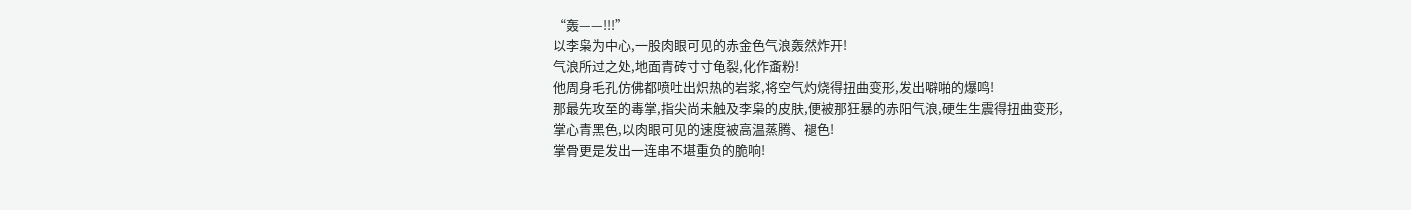“轰——!!!”
以李枭为中心,一股肉眼可见的赤金色气浪轰然炸开!
气浪所过之处,地面青砖寸寸龟裂,化作齑粉!
他周身毛孔仿佛都喷吐出炽热的岩浆,将空气灼烧得扭曲变形,发出噼啪的爆鸣!
那最先攻至的毒掌,指尖尚未触及李枭的皮肤,便被那狂暴的赤阳气浪,硬生生震得扭曲变形,
掌心青黑色,以肉眼可见的速度被高温蒸腾、褪色!
掌骨更是发出一连串不堪重负的脆响!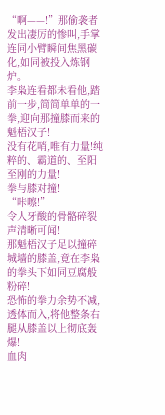“啊——!”那偷袭者发出凄厉的惨叫,手掌连同小臂瞬间焦黑碳化,如同被投入炼钢炉。
李枭连看都未看他,踏前一步,简简单单的一拳,迎向那撞膝而来的魁梧汉子!
没有花哨,唯有力量!纯粹的、霸道的、至阳至刚的力量!
拳与膝对撞!
“咔嚓!”
令人牙酸的骨骼碎裂声清晰可闻!
那魁梧汉子足以撞碎城墙的膝盖,竟在李枭的拳头下如同豆腐般粉碎!
恐怖的拳力余势不减,透体而入,将他整条右腿从膝盖以上彻底轰爆!
血肉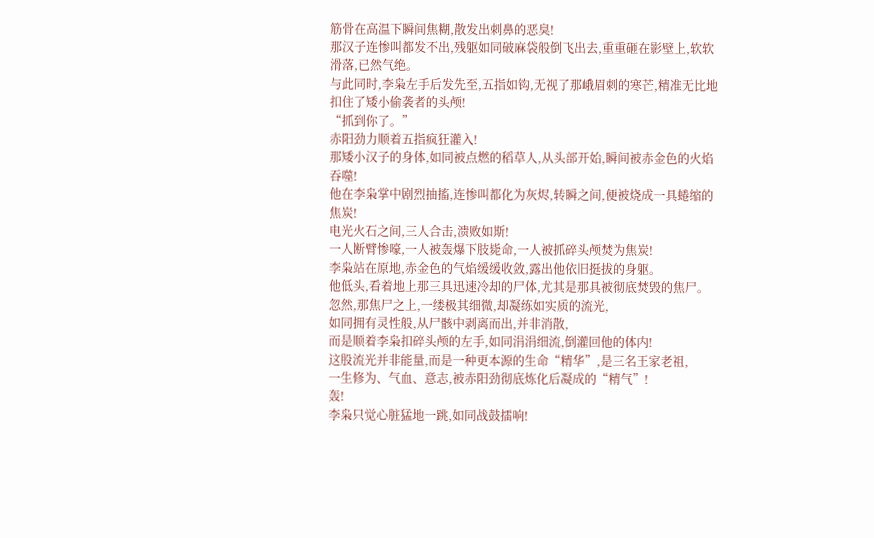筋骨在高温下瞬间焦糊,散发出刺鼻的恶臭!
那汉子连惨叫都发不出,残躯如同破麻袋般倒飞出去,重重砸在影壁上,软软滑落,已然气绝。
与此同时,李枭左手后发先至,五指如钩,无视了那峨眉刺的寒芒,精准无比地扣住了矮小偷袭者的头颅!
“抓到你了。”
赤阳劲力顺着五指疯狂灌入!
那矮小汉子的身体,如同被点燃的稻草人,从头部开始,瞬间被赤金色的火焰吞噬!
他在李枭掌中剧烈抽搐,连惨叫都化为灰烬,转瞬之间,便被烧成一具蜷缩的焦炭!
电光火石之间,三人合击,溃败如斯!
一人断臂惨嚎,一人被轰爆下肢毙命,一人被抓碎头颅焚为焦炭!
李枭站在原地,赤金色的气焰缓缓收敛,露出他依旧挺拔的身躯。
他低头,看着地上那三具迅速冷却的尸体,尤其是那具被彻底焚毁的焦尸。
忽然,那焦尸之上,一缕极其细微,却凝练如实质的流光,
如同拥有灵性般,从尸骸中剥离而出,并非消散,
而是顺着李枭扣碎头颅的左手,如同涓涓细流,倒灌回他的体内!
这股流光并非能量,而是一种更本源的生命“精华”,是三名王家老祖,
一生修为、气血、意志,被赤阳劲彻底炼化后凝成的“精气”!
轰!
李枭只觉心脏猛地一跳,如同战鼓擂响!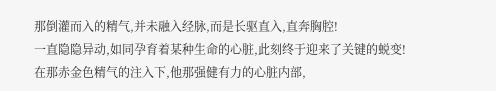那倒灌而入的精气,并未融入经脉,而是长驱直入,直奔胸腔!
一直隐隐异动,如同孕育着某种生命的心脏,此刻终于迎来了关键的蜕变!
在那赤金色精气的注入下,他那强健有力的心脏内部,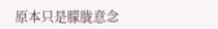原本只是朦胧意念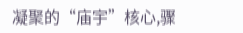凝聚的“庙宇”核心,骤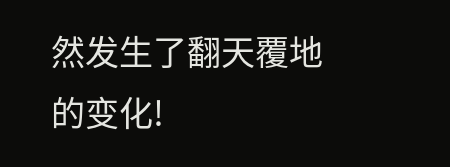然发生了翻天覆地的变化!